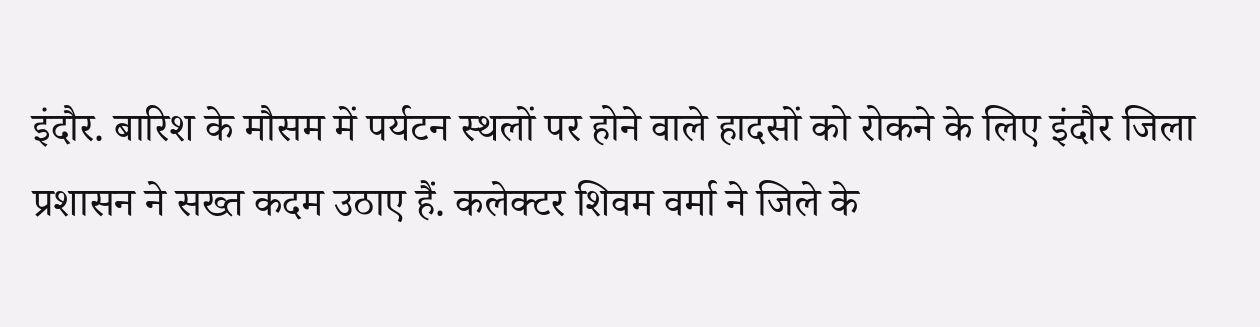इंदौर. बारिश के मौसम में पर्यटन स्थलों पर होने वाले हादसों को रोकने के लिए इंदौर जिला प्रशासन ने सख्त कदम उठाए हैं. कलेक्टर शिवम वर्मा ने जिले के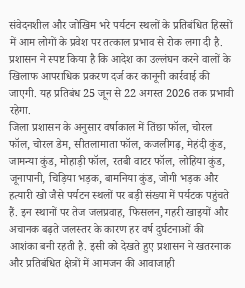संवेदनशील और जोखिम भरे पर्यटन स्थलों के प्रतिबंधित हिस्सों में आम लोगों के प्रवेश पर तत्काल प्रभाव से रोक लगा दी है. प्रशासन ने स्पष्ट किया है कि आदेश का उल्लंघन करने वालों के खिलाफ आपराधिक प्रकरण दर्ज कर कानूनी कार्रवाई की जाएगी. यह प्रतिबंध 25 जून से 22 अगस्त 2026 तक प्रभावी रहेगा.
जिला प्रशासन के अनुसार वर्षाकाल में तिंछा फॉल, चोरल फॉल, चोरल डेम, सीतलामाता फॉल, कजलीगढ़, मेहंदी कुंड, जामन्या कुंड, मोहाड़ी फॉल, रतबी वाटर फॉल, लोहिया कुंड, जूनापानी, चिड़िया भड़क, बामनिया कुंड, जोगी भड़क और हत्यारी खो जैसे पर्यटन स्थलों पर बड़ी संख्या में पर्यटक पहुंचते हैं. इन स्थानों पर तेज जलप्रवाह, फिसलन, गहरी खाइयों और अचानक बढ़ते जलस्तर के कारण हर वर्ष दुर्घटनाओं की आशंका बनी रहती है. इसी को देखते हुए प्रशासन ने खतरनाक और प्रतिबंधित क्षेत्रों में आमजन की आवाजाही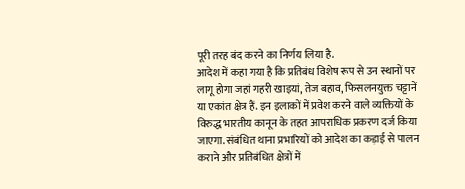पूरी तरह बंद करने का निर्णय लिया है.
आदेश में कहा गया है कि प्रतिबंध विशेष रूप से उन स्थानों पर लागू होगा जहां गहरी खाइयां, तेज बहाव, फिसलनयुक्त चट्टानें या एकांत क्षेत्र हैं. इन इलाकों में प्रवेश करने वाले व्यक्तियों के विरुद्ध भारतीय कानून के तहत आपराधिक प्रकरण दर्ज किया जाएगा. संबंधित थाना प्रभारियों को आदेश का कड़ाई से पालन कराने और प्रतिबंधित क्षेत्रों में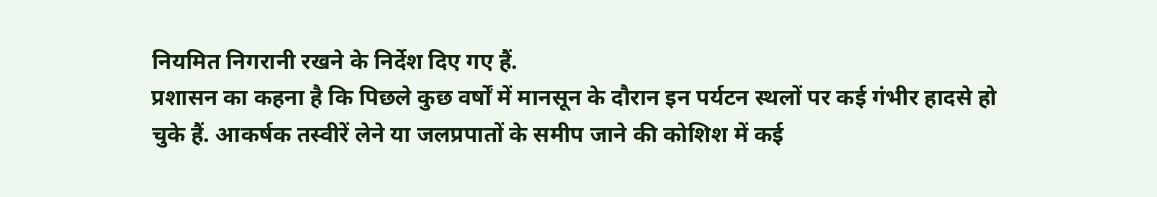नियमित निगरानी रखने के निर्देश दिए गए हैं.
प्रशासन का कहना है कि पिछले कुछ वर्षों में मानसून के दौरान इन पर्यटन स्थलों पर कई गंभीर हादसे हो चुके हैं. आकर्षक तस्वीरें लेने या जलप्रपातों के समीप जाने की कोशिश में कई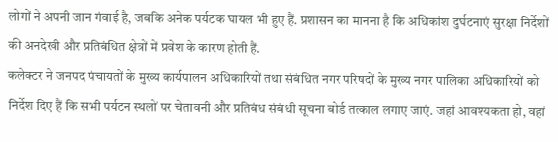लोगों ने अपनी जान गंवाई है, जबकि अनेक पर्यटक घायल भी हुए हैं. प्रशासन का मानना है कि अधिकांश दुर्घटनाएं सुरक्षा निर्देशों की अनदेखी और प्रतिबंधित क्षेत्रों में प्रवेश के कारण होती हैं.
कलेक्टर ने जनपद पंचायतों के मुख्य कार्यपालन अधिकारियों तथा संबंधित नगर परिषदों के मुख्य नगर पालिका अधिकारियों को निर्देश दिए हैं कि सभी पर्यटन स्थलों पर चेतावनी और प्रतिबंध संबंधी सूचना बोर्ड तत्काल लगाए जाएं. जहां आवश्यकता हो, वहां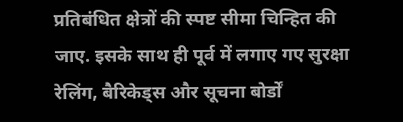प्रतिबंधित क्षेत्रों की स्पष्ट सीमा चिन्हित की जाए. इसके साथ ही पूर्व में लगाए गए सुरक्षा रेलिंग, बैरिकेड्स और सूचना बोर्डों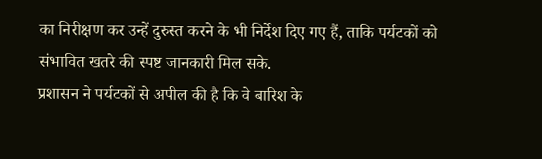का निरीक्षण कर उन्हें दुरुस्त करने के भी निर्देश दिए गए हैं, ताकि पर्यटकों को संभावित खतरे की स्पष्ट जानकारी मिल सके.
प्रशासन ने पर्यटकों से अपील की है कि वे बारिश के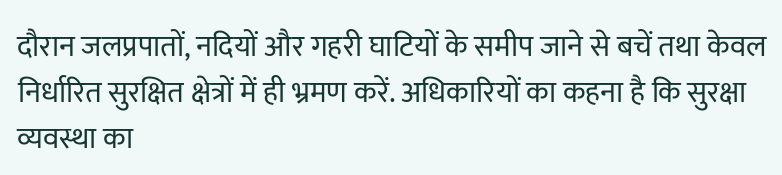दौरान जलप्रपातों, नदियों और गहरी घाटियों के समीप जाने से बचें तथा केवल निर्धारित सुरक्षित क्षेत्रों में ही भ्रमण करें. अधिकारियों का कहना है कि सुरक्षा व्यवस्था का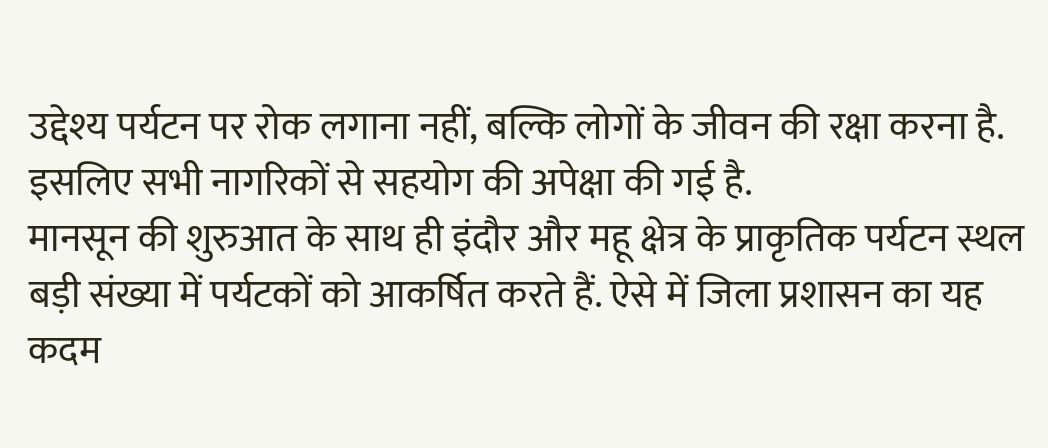उद्देश्य पर्यटन पर रोक लगाना नहीं, बल्कि लोगों के जीवन की रक्षा करना है. इसलिए सभी नागरिकों से सहयोग की अपेक्षा की गई है.
मानसून की शुरुआत के साथ ही इंदौर और महू क्षेत्र के प्राकृतिक पर्यटन स्थल बड़ी संख्या में पर्यटकों को आकर्षित करते हैं. ऐसे में जिला प्रशासन का यह कदम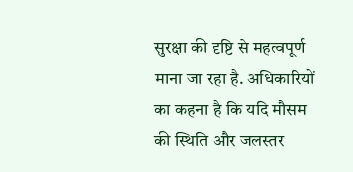सुरक्षा की दृष्टि से महत्वपूर्ण माना जा रहा है. अधिकारियों का कहना है कि यदि मौसम की स्थिति और जलस्तर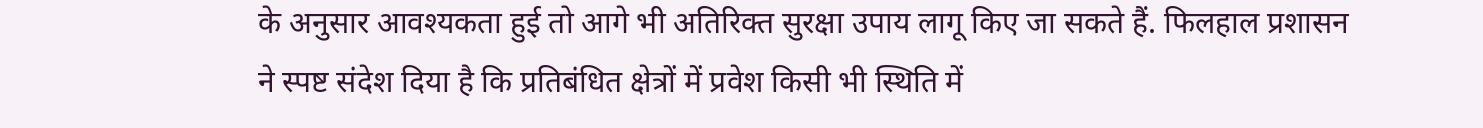के अनुसार आवश्यकता हुई तो आगे भी अतिरिक्त सुरक्षा उपाय लागू किए जा सकते हैं. फिलहाल प्रशासन ने स्पष्ट संदेश दिया है कि प्रतिबंधित क्षेत्रों में प्रवेश किसी भी स्थिति में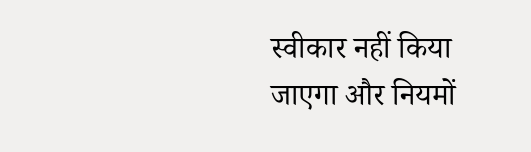स्वीकार नहीं किया जाएगा और नियमों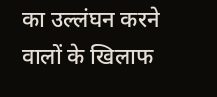का उल्लंघन करने वालों के खिलाफ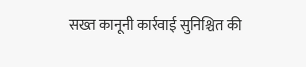सख्त कानूनी कार्रवाई सुनिश्चित की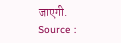जाएगी.
Source :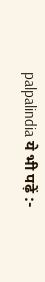palpalindia ये भी पढ़ें :-